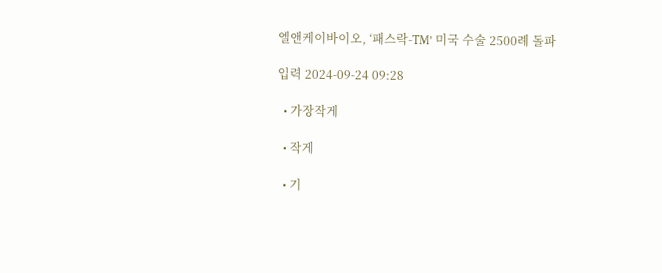엘앤케이바이오, ‘패스락-TM’ 미국 수술 2500례 돌파

입력 2024-09-24 09:28

  • 가장작게

  • 작게

  • 기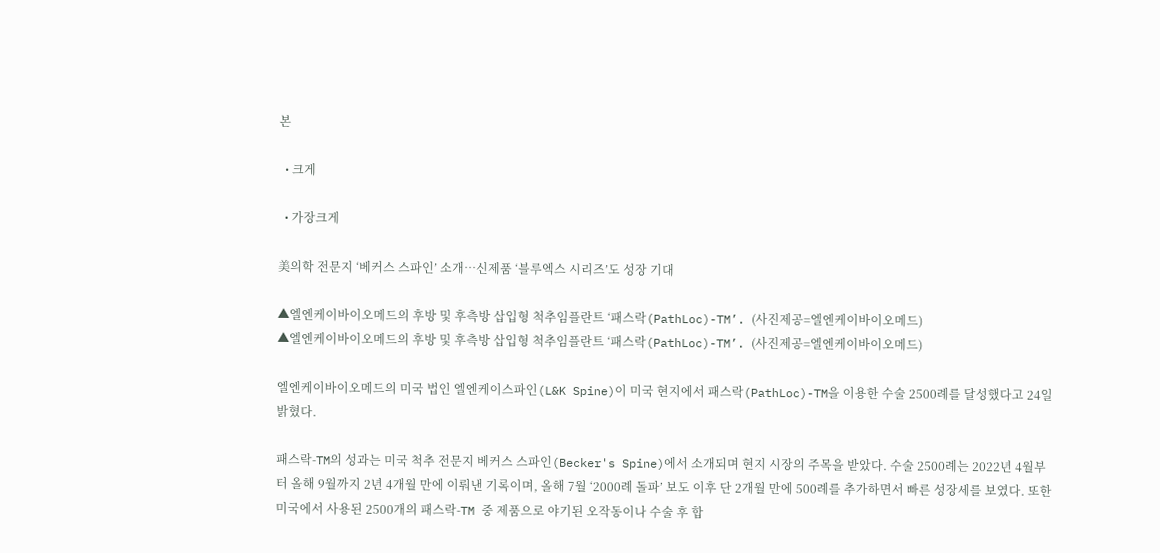본

  • 크게

  • 가장크게

美의학 전문지 ‘베커스 스파인’ 소개…신제품 ‘블루엑스 시리즈’도 성장 기대

▲엘엔케이바이오메드의 후방 및 후측방 삽입형 척추임플란트 ‘패스락(PathLoc)-TM’. (사진제공=엘엔케이바이오메드)
▲엘엔케이바이오메드의 후방 및 후측방 삽입형 척추임플란트 ‘패스락(PathLoc)-TM’. (사진제공=엘엔케이바이오메드)

엘엔케이바이오메드의 미국 법인 엘엔케이스파인(L&K Spine)이 미국 현지에서 패스락(PathLoc)-TM을 이용한 수술 2500례를 달성했다고 24일 밝혔다.

패스락-TM의 성과는 미국 척추 전문지 베커스 스파인(Becker's Spine)에서 소개되며 현지 시장의 주목을 받았다. 수술 2500례는 2022년 4월부터 올해 9월까지 2년 4개월 만에 이뤄낸 기록이며, 올해 7월 ‘2000례 돌파’ 보도 이후 단 2개월 만에 500례를 추가하면서 빠른 성장세를 보였다. 또한 미국에서 사용된 2500개의 패스락-TM 중 제품으로 야기된 오작동이나 수술 후 합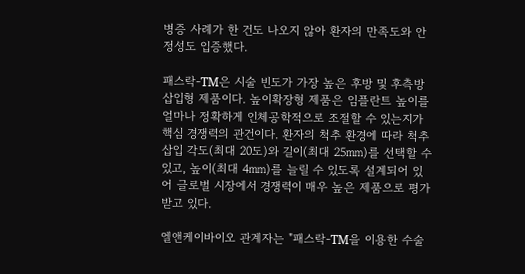병증 사례가 한 건도 나오지 않아 환자의 만족도와 안정성도 입증했다.

패스락-TM은 시술 빈도가 가장 높은 후방 및 후측방 삽입형 제품이다. 높이확장형 제품은 임플란트 높이를 얼마나 정확하게 인체공학적으로 조절할 수 있는지가 핵심 경쟁력의 관건이다. 환자의 척추 환경에 따라 척추 삽입 각도(최대 20도)와 길이(최대 25㎜)를 선택할 수 있고, 높이(최대 4㎜)를 늘릴 수 있도록 설계되어 있어 글로벌 시장에서 경쟁력이 매우 높은 제품으로 평가받고 있다.

엘앤케이바이오 관계자는 "패스락-TM을 이용한 수술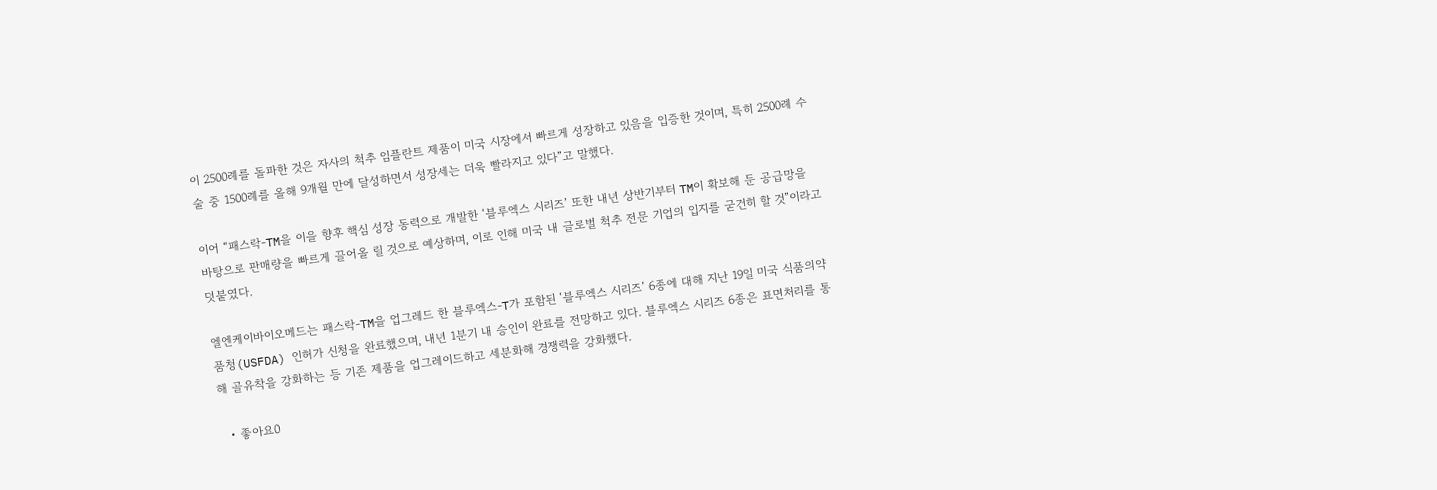이 2500례를 돌파한 것은 자사의 척추 임플란트 제품이 미국 시장에서 빠르게 성장하고 있음을 입증한 것이며, 특히 2500례 수술 중 1500례를 올해 9개월 만에 달성하면서 성장세는 더욱 빨라지고 있다”고 말했다.

이어 “패스락-TM을 이을 향후 핵심 성장 동력으로 개발한 ‘블루엑스 시리즈’ 또한 내년 상반기부터 TM이 확보해 둔 공급망을 바탕으로 판매량을 빠르게 끌어올 릴 것으로 예상하며, 이로 인해 미국 내 글로벌 척추 전문 기업의 입지를 굳건히 할 것”이라고 덧붙였다.

엘엔케이바이오메드는 패스락-TM을 업그레드 한 블루엑스-T가 포함된 ‘블루엑스 시리즈’ 6종에 대해 지난 19일 미국 식품의약품청(USFDA) 인허가 신청을 완료했으며, 내년 1분기 내 승인이 완료를 전망하고 있다. 블루엑스 시리즈 6종은 표면처리를 통해 골유착을 강화하는 등 기존 제품을 업그레이드하고 세분화해 경쟁력을 강화했다.

  • 좋아요0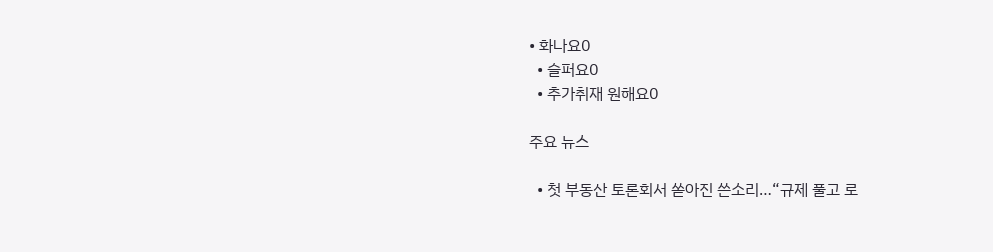• 화나요0
  • 슬퍼요0
  • 추가취재 원해요0

주요 뉴스

  • 첫 부동산 토론회서 쏟아진 쓴소리…“규제 풀고 로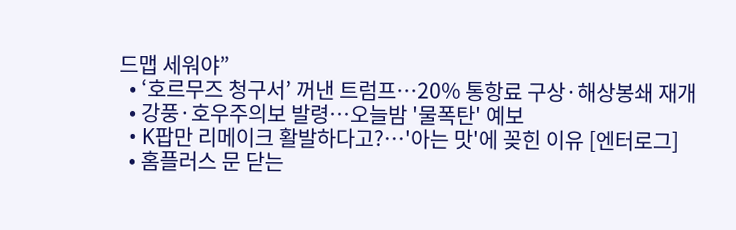드맵 세워야”
  • ‘호르무즈 청구서’ 꺼낸 트럼프…20% 통항료 구상·해상봉쇄 재개
  • 강풍·호우주의보 발령…오늘밤 '물폭탄' 예보
  • K팝만 리메이크 활발하다고?⋯'아는 맛'에 꽂힌 이유 [엔터로그]
  • 홈플러스 문 닫는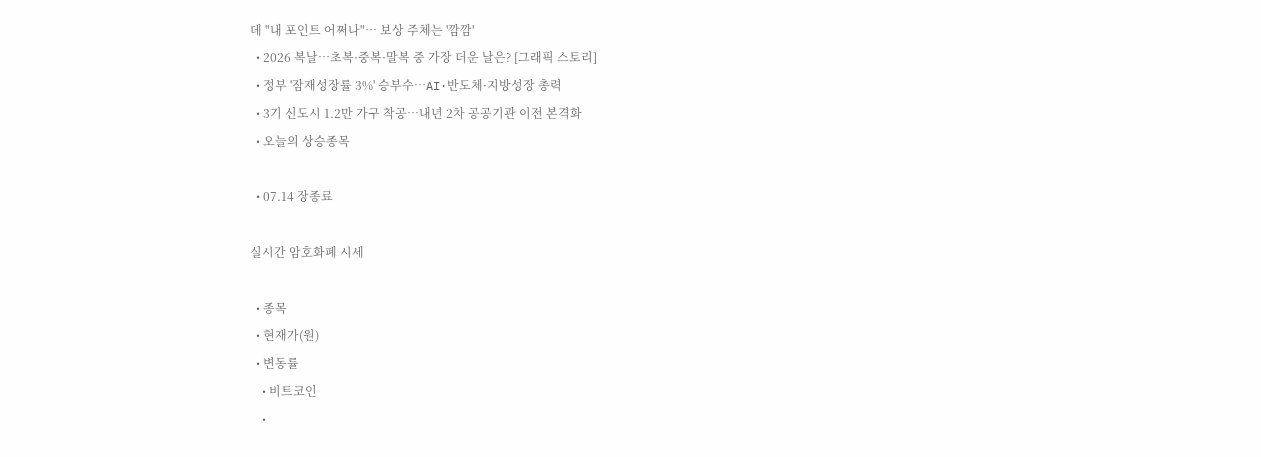데 "내 포인트 어쩌나"⋯ 보상 주체는 '깜깜'
  • 2026 복날…초복·중복·말복 중 가장 더운 날은? [그래픽 스토리]
  • 정부 '잠재성장률 3%' 승부수…AI·반도체·지방성장 총력
  • 3기 신도시 1.2만 가구 착공…내년 2차 공공기관 이전 본격화
  • 오늘의 상승종목

  • 07.14 장종료

실시간 암호화폐 시세

  • 종목
  • 현재가(원)
  • 변동률
    • 비트코인
    •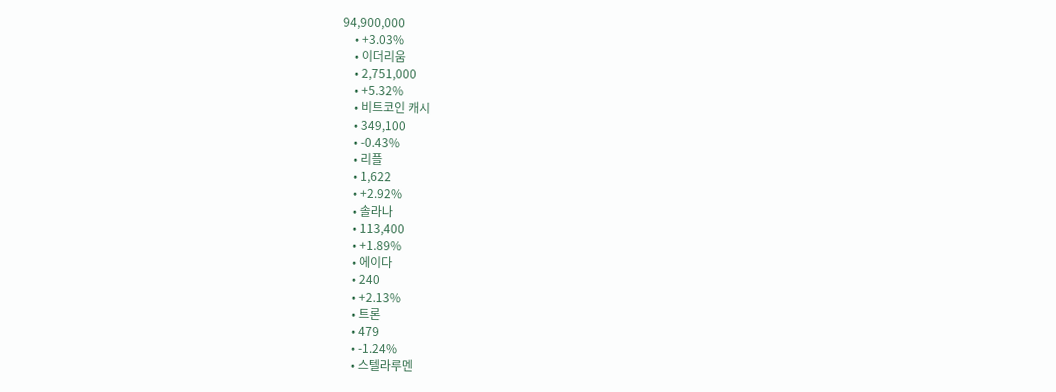94,900,000
    • +3.03%
    • 이더리움
    • 2,751,000
    • +5.32%
    • 비트코인 캐시
    • 349,100
    • -0.43%
    • 리플
    • 1,622
    • +2.92%
    • 솔라나
    • 113,400
    • +1.89%
    • 에이다
    • 240
    • +2.13%
    • 트론
    • 479
    • -1.24%
    • 스텔라루멘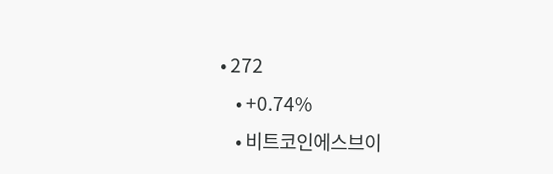• 272
    • +0.74%
    • 비트코인에스브이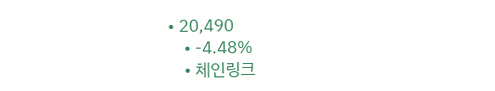• 20,490
    • -4.48%
    • 체인링크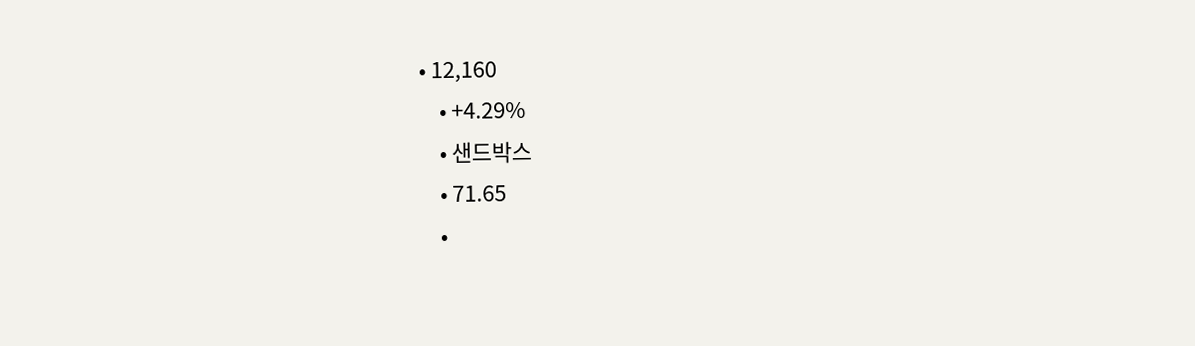• 12,160
    • +4.29%
    • 샌드박스
    • 71.65
    •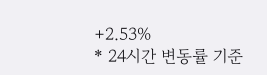+2.53%
* 24시간 변동률 기준